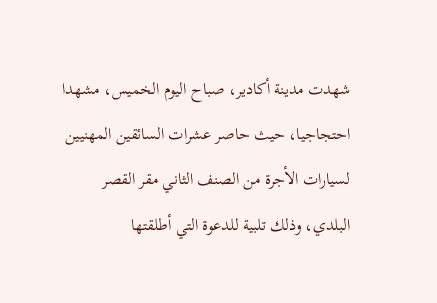شهدت مدينة أكادير، صباح اليوم الخميس، مشهدا احتجاجيا، حيث حاصر عشرات السائقين المهنيين لسيارات الأجرة من الصنف الثاني مقر القصر البلدي، وذلك تلبية للدعوة التي أطلقتها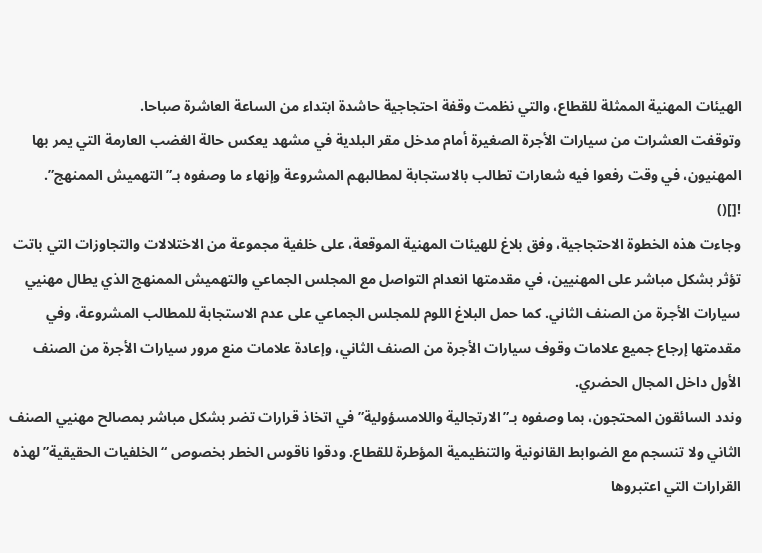الهيئات المهنية الممثلة للقطاع، والتي نظمت وقفة احتجاجية حاشدة ابتداء من الساعة العاشرة صباحا.
وتوقفت العشرات من سيارات الأجرة الصغيرة أمام مدخل مقر البلدية في مشهد يعكس حالة الغضب العارمة التي يمر بها المهنيون، في وقت رفعوا فيه شعارات تطالب بالاستجابة لمطالبهم المشروعة وإنهاء ما وصفوه بـ”التهميش الممنهج”.
![]()
وجاءت هذه الخطوة الاحتجاجية، وفق بلاغ للهيئات المهنية الموقعة، على خلفية مجموعة من الاختلالات والتجاوزات التي باتت تؤثر بشكل مباشر على المهنيين، في مقدمتها انعدام التواصل مع المجلس الجماعي والتهميش الممنهج الذي يطال مهنيي سيارات الأجرة من الصنف الثاني. كما حمل البلاغ اللوم للمجلس الجماعي على عدم الاستجابة للمطالب المشروعة، وفي مقدمتها إرجاع جميع علامات وقوف سيارات الأجرة من الصنف الثاني، وإعادة علامات منع مرور سيارات الأجرة من الصنف الأول داخل المجال الحضري.
وندد السائقون المحتجون، بما وصفوه بـ”الارتجالية واللامسؤولية” في اتخاذ قرارات تضر بشكل مباشر بمصالح مهنيي الصنف الثاني ولا تنسجم مع الضوابط القانونية والتنظيمية المؤطرة للقطاع. ودقوا ناقوس الخطر بخصوص “الخلفيات الحقيقية” لهذه القرارات التي اعتبروها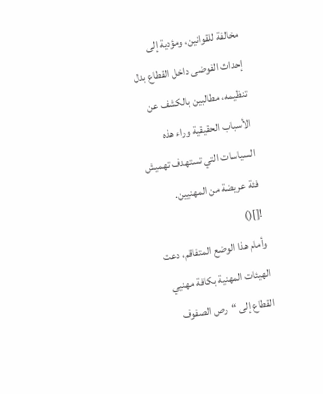مخالفة للقوانين، ومؤدية إلى إحداث الفوضى داخل القطاع بدل تنظيمه، مطالبين بالكشف عن الأسباب الحقيقية وراء هذه السياسات التي تستهدف تهميش فئة عريضة من المهنيين.
![]()
وأمام هذا الوضع المتفاقم، دعت الهيئات المهنية بكافة مهنيي القطاع إلى “رص الصفوف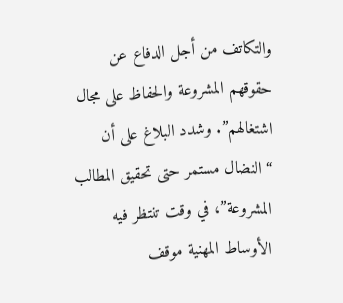والتكاتف من أجل الدفاع عن حقوقهم المشروعة والحفاظ على مجال اشتغالهم”. وشدد البلاغ على أن “النضال مستمر حتى تحقيق المطالب المشروعة”، في وقت تنتظر فيه الأوساط المهنية موقف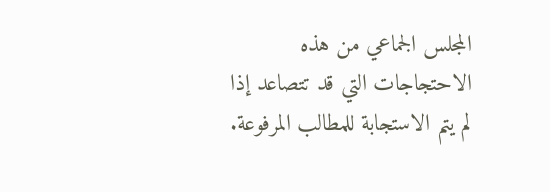المجلس الجماعي من هذه الاحتجاجات التي قد تتصاعد إذا لم يتم الاستجابة للمطالب المرفوعة.